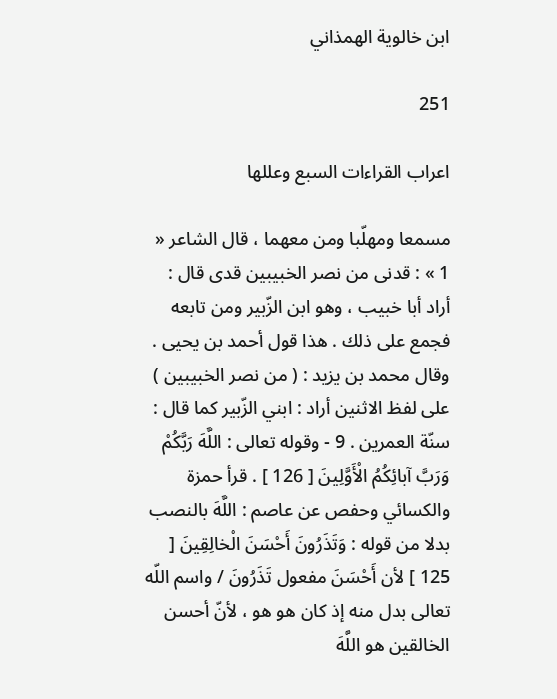ابن خالوية الهمذاني

251

اعراب القراءات السبع وعللها

مسمعا ومهلّبا ومن معهما ، قال الشاعر « 1 » : قدنى من نصر الخبيبين قدى قال : أراد أبا خبيب ، وهو ابن الزّبير ومن تابعه فجمع على ذلك . هذا قول أحمد بن يحيى . وقال محمد بن يزيد : ( من نصر الخبيبين ) على لفظ الاثنين أراد : ابني الزّبير كما قال : سنّة العمرين . 9 - وقوله تعالى : اللَّهَ رَبَّكُمْ وَرَبَّ آبائِكُمُ الْأَوَّلِينَ [ 126 ] . قرأ حمزة والكسائي وحفص عن عاصم : اللَّهَ بالنصب بدلا من قوله : وَتَذَرُونَ أَحْسَنَ الْخالِقِينَ [ 125 ] لأن أَحْسَنَ مفعول تَذَرُونَ / واسم اللّه تعالى بدل منه إذ كان هو هو ، لأنّ أحسن الخالقين هو اللَّهَ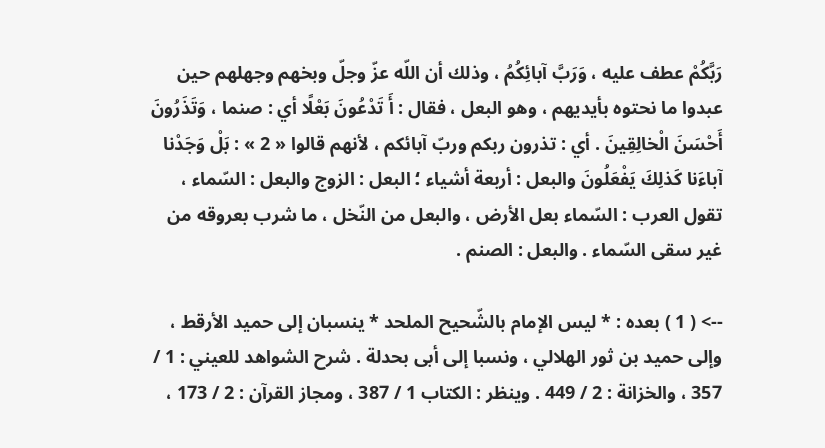رَبَّكُمْ عطف عليه ، وَرَبَّ آبائِكُمُ ، وذلك أن اللّه عزّ وجلّ وبخهم وجهلهم حين عبدوا ما نحتوه بأيديهم ، وهو البعل ، فقال : أَ تَدْعُونَ بَعْلًا أي : صنما ، وَتَذَرُونَ أَحْسَنَ الْخالِقِينَ . أي : تذرون ربكم وربّ آبائكم ، لأنهم قالوا « 2 » : بَلْ وَجَدْنا آباءَنا كَذلِكَ يَفْعَلُونَ والبعل : أربعة أشياء ؛ البعل : الزوج والبعل : السّماء ، تقول العرب : السّماء بعل الأرض ، والبعل من النّخل ، ما شرب بعروقه من غير سقى السّماء . والبعل : الصنم .

--> ( 1 ) بعده : * ليس الإمام بالشّحيح الملحد * ينسبان إلى حميد الأرقط ، وإلى حميد بن ثور الهلالي ، ونسبا إلى أبى بحدلة . شرح الشواهد للعيني : 1 / 357 ، والخزانة : 2 / 449 . وينظر : الكتاب 1 / 387 ، ومجاز القرآن : 2 / 173 ،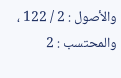والأصول : 2 / 122 ، والمحتسب : 2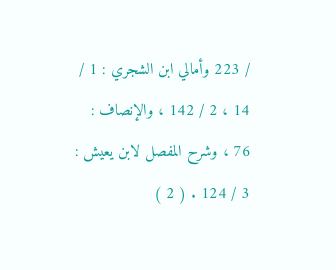/ 223 وأمالي ابن الشجري : 1 / 14 ، 2 / 142 ، والإنصاف : 76 ، وشرح المفصل لابن يعيش : 3 / 124 . ( 2 )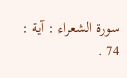سورة الشعراء : آية : 74 .